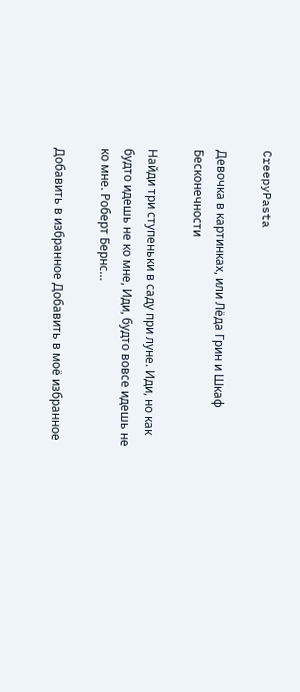CreepyPasta

Девочка в картинках, или Лёда Грин и Шкаф Бесконечности

Найди три ступеньки в саду при луне. Иди, но как будто идешь не ко мне, Иди, будто вовсе идешь не ко мне. Роберт Бернс…

Добавить в избранное Добавить в моё избранное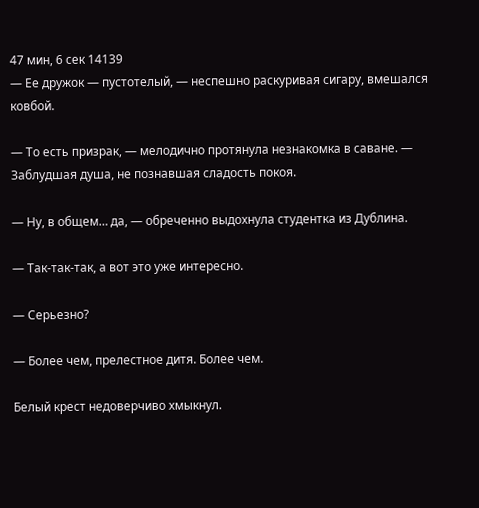47 мин, 6 сек 14139
— Ее дружок — пустотелый, — неспешно раскуривая сигару, вмешался ковбой.

— То есть призрак, — мелодично протянула незнакомка в саване. — Заблудшая душа, не познавшая сладость покоя.

— Ну, в общем… да, — обреченно выдохнула студентка из Дублина.

— Так-так-так, а вот это уже интересно.

— Серьезно?

— Более чем, прелестное дитя. Более чем.

Белый крест недоверчиво хмыкнул.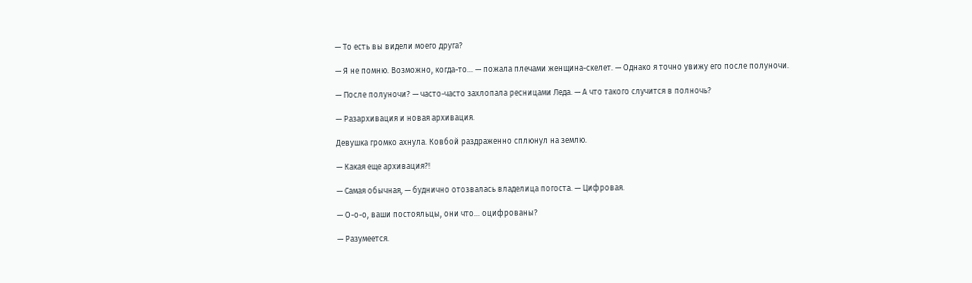— То есть вы видели моего друга?

— Я не помню. Возможно, когда-то… — пожала плечами женщина-скелет. — Однако я точно увижу его после полуночи.

— После полуночи? — часто-часто захлопала ресницами Леда. — А что такого случится в полночь?

— Разархивация и новая архивация.

Девушка громко ахнула. Ковбой раздраженно сплюнул на землю.

— Какая еще архивация?!

— Самая обычная, — буднично отозвалась владелица погоста. — Цифровая.

— О-о-о, ваши постояльцы, они что… оцифрованы?

— Разумеется.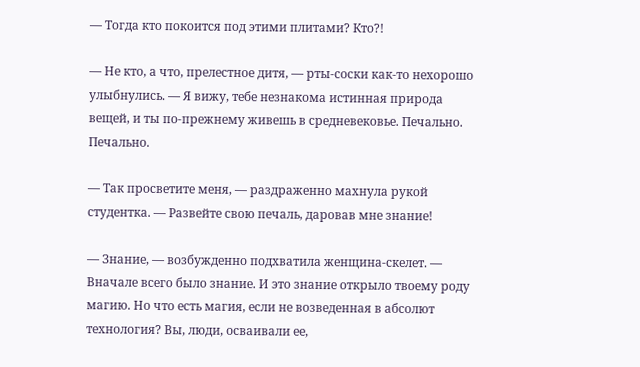— Тогда кто покоится под этими плитами? Кто?!

— Не кто, а что, прелестное дитя, — рты-соски как-то нехорошо улыбнулись. — Я вижу, тебе незнакома истинная природа вещей, и ты по-прежнему живешь в средневековье. Печально. Печально.

— Так просветите меня, — раздраженно махнула рукой студентка. — Развейте свою печаль, даровав мне знание!

— Знание, — возбужденно подхватила женщина-скелет. — Вначале всего было знание. И это знание открыло твоему роду магию. Но что есть магия, если не возведенная в абсолют технология? Вы, люди, осваивали ее,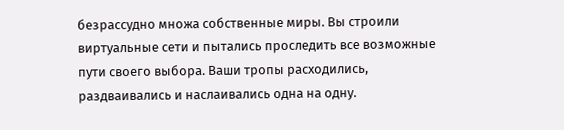безрассудно множа собственные миры. Вы строили виртуальные сети и пытались проследить все возможные пути своего выбора. Ваши тропы расходились, раздваивались и наслаивались одна на одну.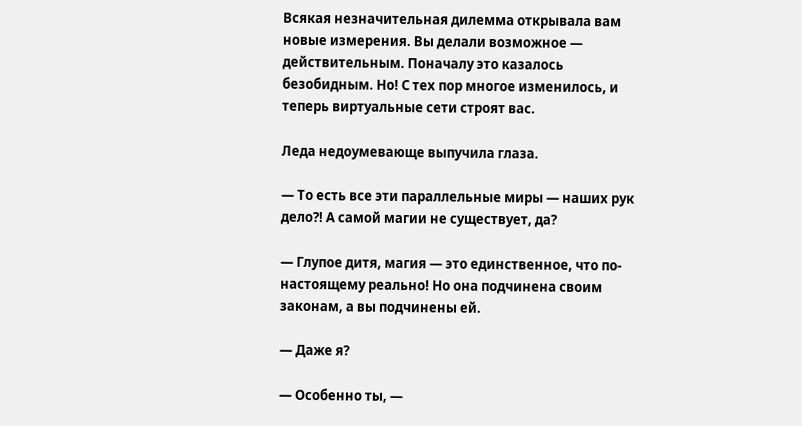Всякая незначительная дилемма открывала вам новые измерения. Вы делали возможное — действительным. Поначалу это казалось безобидным. Но! С тех пор многое изменилось, и теперь виртуальные сети строят вас.

Леда недоумевающе выпучила глаза.

— То есть все эти параллельные миры — наших рук дело?! А самой магии не существует, да?

— Глупое дитя, магия — это единственное, что по-настоящему реально! Но она подчинена своим законам, а вы подчинены ей.

— Даже я?

— Особенно ты, —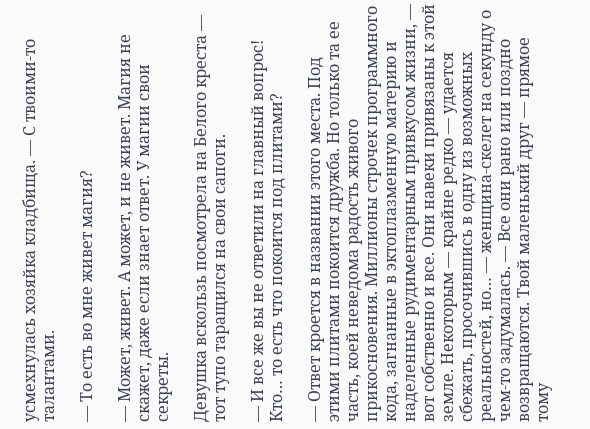усмехнулась хозяйка кладбища. — С твоими-то талантами.

— То есть во мне живет магия?

— Может, живет. А может, и не живет. Магия не скажет, даже если знает ответ. У магии свои секреты.

Девушка вскользь посмотрела на Белого креста — тот тупо таращился на свои сапоги.

— И все же вы не ответили на главный вопрос! Кто… то есть что покоится под плитами?

— Ответ кроется в названии этого места. Под этими плитами покоится дружба. Но только та ее часть, коей неведома радость живого прикосновения. Миллионы строчек программного кода, загнанные в эктоплазменную материю и наделенные рудиментарным привкусом жизни, — вот собственно и все. Они навеки привязаны к этой земле. Некоторым — крайне редко — удается сбежать, просочившись в одну из возможных реальностей, но… — женщина-скелет на секунду о чем-то задумалась. — Все они рано или поздно возвращаются. Твой маленький друг — прямое тому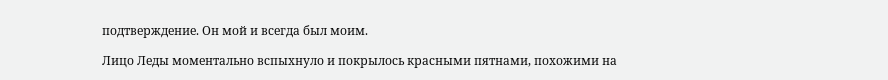подтверждение. Он мой и всегда был моим.

Лицо Леды моментально вспыхнуло и покрылось красными пятнами, похожими на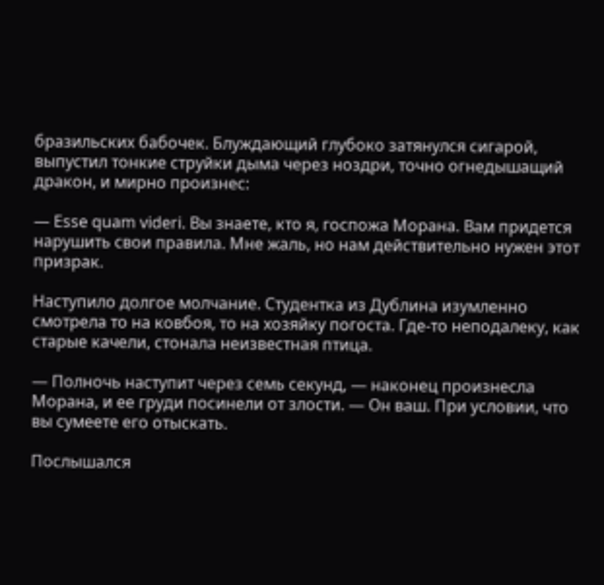бразильских бабочек. Блуждающий глубоко затянулся сигарой, выпустил тонкие струйки дыма через ноздри, точно огнедышащий дракон, и мирно произнес:

— Esse quam videri. Вы знаете, кто я, госпожа Морана. Вам придется нарушить свои правила. Мне жаль, но нам действительно нужен этот призрак.

Наступило долгое молчание. Студентка из Дублина изумленно смотрела то на ковбоя, то на хозяйку погоста. Где-то неподалеку, как старые качели, стонала неизвестная птица.

— Полночь наступит через семь секунд, — наконец произнесла Морана, и ее груди посинели от злости. — Он ваш. При условии, что вы сумеете его отыскать.

Послышался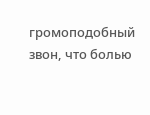громоподобный звон, что болью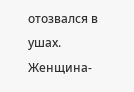отозвался в ушах. Женщина-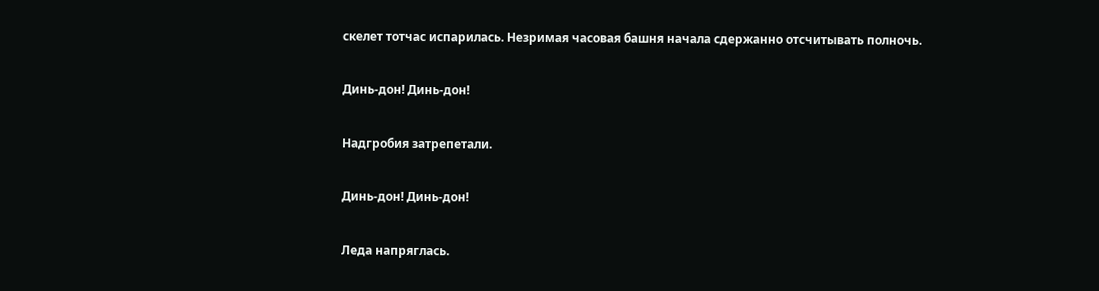скелет тотчас испарилась. Незримая часовая башня начала сдержанно отсчитывать полночь.

Динь-дон! Динь-дон!

Надгробия затрепетали.

Динь-дон! Динь-дон!

Леда напряглась.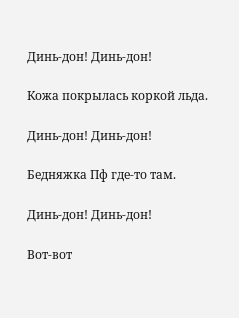Динь-дон! Динь-дон!

Кожа покрылась коркой льда.

Динь-дон! Динь-дон!

Бедняжка Пф где-то там.

Динь-дон! Динь-дон!

Вот-вот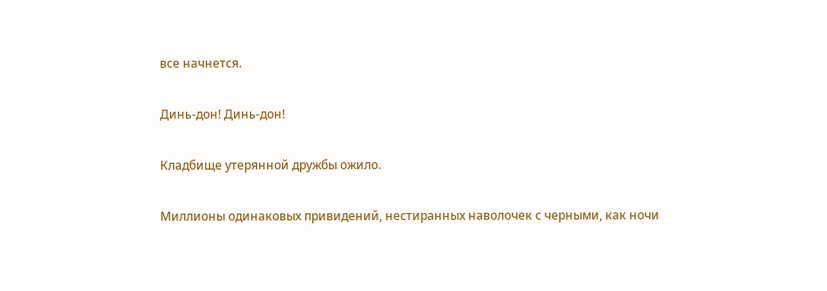все начнется.

Динь-дон! Динь-дон!

Кладбище утерянной дружбы ожило.

Миллионы одинаковых привидений, нестиранных наволочек с черными, как ночи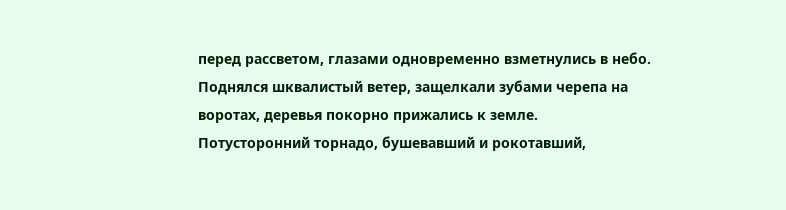перед рассветом, глазами одновременно взметнулись в небо. Поднялся шквалистый ветер, защелкали зубами черепа на воротах, деревья покорно прижались к земле. Потусторонний торнадо, бушевавший и рокотавший,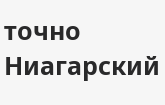точно Ниагарский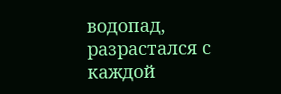водопад, разрастался с каждой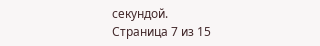секундой.
Страница 7 из 15